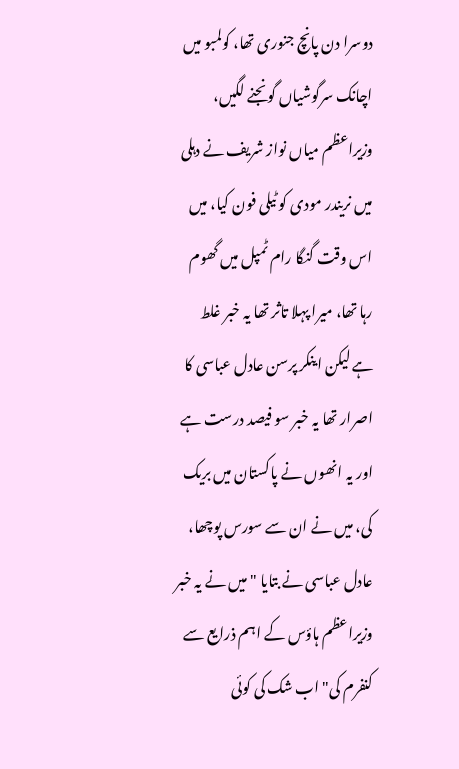دوسرا دن پانچ جنوری تھا، کولمبو میں اچانک سرگوشیاں گونجنے لگیں، وزیراعظم میاں نواز شریف نے دہلی میں نریندر مودی کو ٹیلی فون کیا، میں اس وقت گنگا رام ٹمپل میں گھوم رہا تھا، میرا پہلا تاثر تھا یہ خبر غلط ہے لیکن اینکر پرسن عادل عباسی کا اصرار تھا یہ خبر سو فیصد درست ہے اور یہ انھوں نے پاکستان میں بریک کی، میں نے ان سے سورس پوچھا، عادل عباسی نے بتایا "میں نے یہ خبر وزیراعظم ہاؤس کے اہم ذرایع سے کنفرم کی" اب شک کی کوئی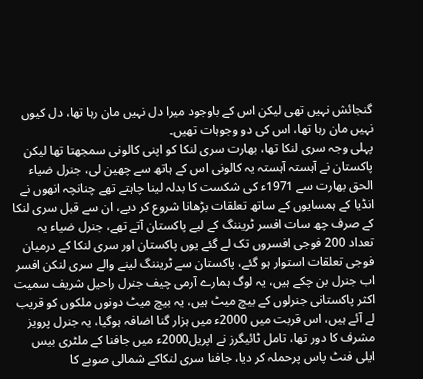گنجائش نہیں تھی لیکن اس کے باوجود میرا دل نہیں مان رہا تھا، دل کیوں نہیں مان رہا تھا، اس کی دو وجوہات تھیں۔
پہلی وجہ سری لنکا تھا، بھارت سری لنکا کو اپنی کالونی سمجھتا تھا لیکن پاکستان نے آہستہ آہستہ یہ کالونی اس کے ہاتھ سے چھین لی، جنرل ضیاء الحق بھارت سے 1971ء کی شکست کا بدلہ لینا چاہتے تھے چنانچہ انھوں نے انڈیا کے ہمسایوں کے ساتھ تعلقات بڑھانا شروع کر دیے، ان سے قبل سری لنکا کے صرف چھ سات افسر ٹریننگ کے لیے پاکستان آتے تھے، جنرل ضیاء یہ تعداد 200 فوجی افسروں تک لے گئے یوں پاکستان اور سری لنکا کے درمیان فوجی تعلقات استوار ہو گئے، پاکستان سے ٹریننگ لینے والے سری لنکن افسر اب جنرل بن چکے ہیں، یہ لوگ ہمارے آرمی چیف جنرل راحیل شریف سمیت اکثر پاکستانی جنرلوں کے بیچ میٹ ہیں، یہ بیچ میٹ دونوں ملکوں کو قریب لے آئے ہیں، اس قربت میں 2000ء میں ہزار گنا اضافہ ہوگیا، یہ جنرل پرویز مشرف کا دور تھا، تامل ٹائیگرز نے اپریل2000ء میں جافنا کے ملٹری بیس ایلی فنٹ پاس پرحملہ کر دیا، جافنا سری لنکاکے شمالی صوبے کا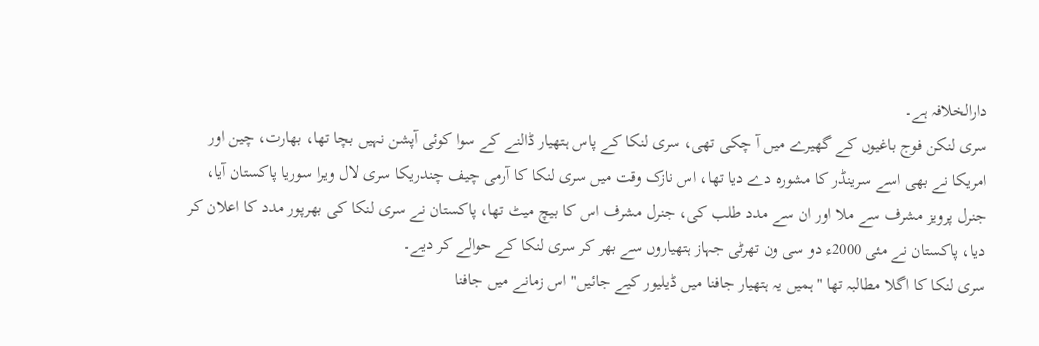دارالخلافہ ہے۔
سری لنکن فوج باغیوں کے گھیرے میں آ چکی تھی، سری لنکا کے پاس ہتھیار ڈالنے کے سوا کوئی آپشن نہیں بچا تھا، بھارت، چین اور امریکا نے بھی اسے سرینڈر کا مشورہ دے دیا تھا، اس نازک وقت میں سری لنکا کا آرمی چیف چندریکا سری لال ویرا سوریا پاکستان آیا، جنرل پرویز مشرف سے ملا اور ان سے مدد طلب کی، جنرل مشرف اس کا بیچ میٹ تھا، پاکستان نے سری لنکا کی بھرپور مدد کا اعلان کر دیا، پاکستان نے مئی 2000ء دو سی ون تھرٹی جہاز ہتھیاروں سے بھر کر سری لنکا کے حوالے کر دیے۔
سری لنکا کا اگلا مطالبہ تھا "ہمیں یہ ہتھیار جافنا میں ڈیلیور کیے جائیں" اس زمانے میں جافنا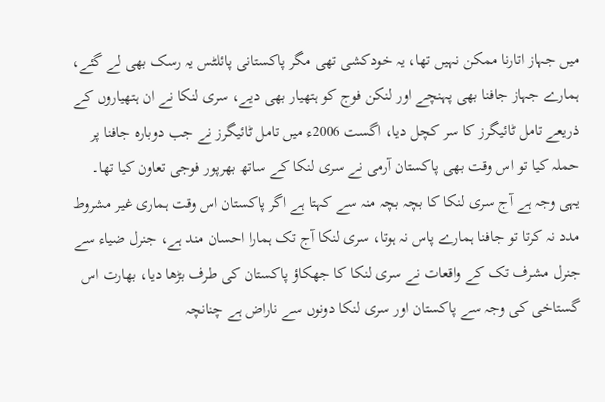میں جہاز اتارنا ممکن نہیں تھا، یہ خودکشی تھی مگر پاکستانی پائلٹس یہ رسک بھی لے گئے، ہمارے جہاز جافنا بھی پہنچے اور لنکن فوج کو ہتھیار بھی دیے، سری لنکا نے ان ہتھیاروں کے ذریعے تامل ٹائیگرز کا سر کچل دیا، اگست 2006ء میں تامل ٹائیگرز نے جب دوبارہ جافنا پر حملہ کیا تو اس وقت بھی پاکستان آرمی نے سری لنکا کے ساتھ بھرپور فوجی تعاون کیا تھا۔
یہی وجہ ہے آج سری لنکا کا بچہ بچہ منہ سے کہتا ہے اگر پاکستان اس وقت ہماری غیر مشروط مدد نہ کرتا تو جافنا ہمارے پاس نہ ہوتا، سری لنکا آج تک ہمارا احسان مند ہے، جنرل ضیاء سے جنرل مشرف تک کے واقعات نے سری لنکا کا جھکاؤ پاکستان کی طرف بڑھا دیا، بھارت اس گستاخی کی وجہ سے پاکستان اور سری لنکا دونوں سے ناراض ہے چنانچہ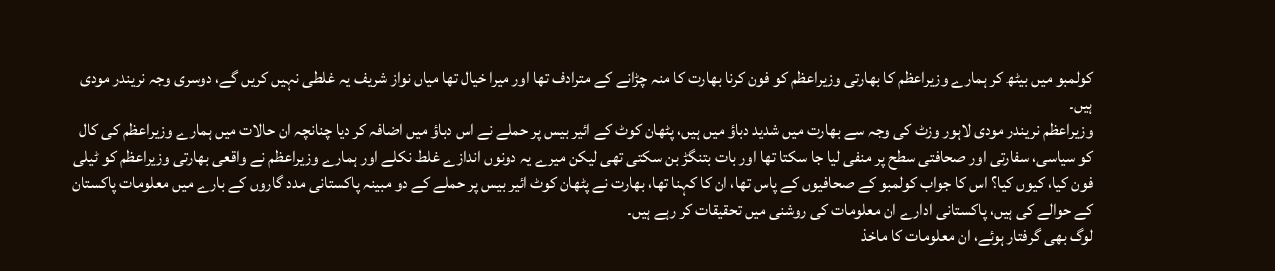کولمبو میں بیٹھ کر ہمارے وزیراعظم کا بھارتی وزیراعظم کو فون کرنا بھارت کا منہ چڑانے کے مترادف تھا اور میرا خیال تھا میاں نواز شریف یہ غلطی نہیں کریں گے، دوسری وجہ نریندر مودی ہیں۔
وزیراعظم نریندر مودی لاہور وزٹ کی وجہ سے بھارت میں شدید دباؤ میں ہیں، پٹھان کوٹ کے ائیر بیس پر حملے نے اس دباؤ میں اضافہ کر دیا چنانچہ ان حالات میں ہمارے وزیراعظم کی کال کو سیاسی، سفارتی اور صحافتی سطح پر منفی لیا جا سکتا تھا اور بات بتنگڑ بن سکتی تھی لیکن میرے یہ دونوں اندازے غلط نکلے اور ہمارے وزیراعظم نے واقعی بھارتی وزیراعظم کو ٹیلی فون کیا، کیوں کیا؟ اس کا جواب کولمبو کے صحافیوں کے پاس تھا، ان کا کہنا تھا، بھارت نے پٹھان کوٹ ائیر بیس پر حملے کے دو مبینہ پاکستانی مدد گاروں کے بارے میں معلومات پاکستان کے حوالے کی ہیں، پاکستانی ادارے ان معلومات کی روشنی میں تحقیقات کر رہے ہیں۔
لوگ بھی گرفتار ہوئے، ان معلومات کا ماخذ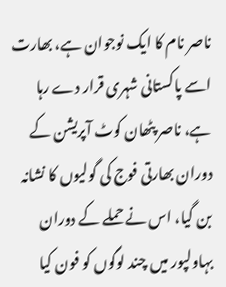ناصر نام کا ایک نوجوان ہے، بھارت اسے پاکستانی شہری قرار دے رہا ہے، ناصر پٹھان کوٹ آپریشن کے دوران بھارتی فوج کی گولیوں کا نشانہ بن گیا، اس نے حملے کے دوران بہاولپور میں چند لوگوں کو فون کیا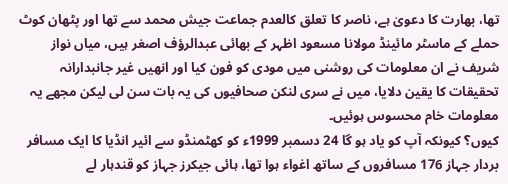تھا، بھارت کا دعویٰ ہے، ناصر کا تعلق کالعدم جماعت جیش محمد سے تھا اور پٹھان کوٹ حملے کے ماسٹر مائینڈ مولانا مسعود اظہر کے بھائی عبدالرؤف اصغر ہیں، میاں نواز شریف نے ان معلومات کی روشنی میں مودی کو فون کیا اور انھیں غیر جانبدارانہ تحقیقات کا یقین دلایا، میں نے سری لنکن صحافیوں کی یہ بات سن لی لیکن مجھے یہ معلومات خام محسوس ہوئیں۔
کیوں؟ کیونکہ آپ کو یاد ہو گا 24 دسمبر 1999ء کو کھٹمنڈو سے ائیر انڈیا کا ایک مسافر بردار جہاز 176 مسافروں کے ساتھ اغواء ہوا تھا، ہائی جیکرز جہاز کو قندہار لے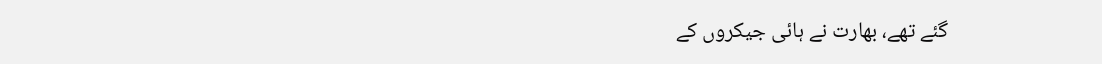گئے تھے، بھارت نے ہائی جیکروں کے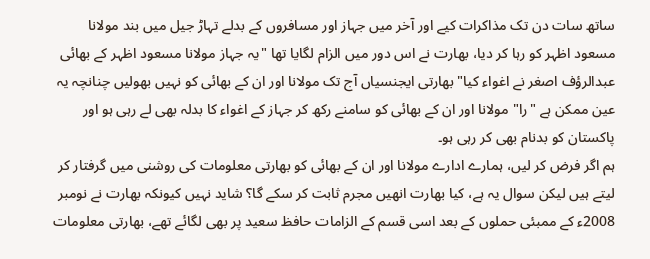ساتھ سات دن تک مذاکرات کیے اور آخر میں جہاز اور مسافروں کے بدلے تہاڑ جیل میں بند مولانا مسعود اظہر کو رہا کر دیا، بھارت نے اس دور میں الزام لگایا تھا "یہ جہاز مولانا مسعود اظہر کے بھائی عبدالرؤف اصغر نے اغواء کیا" بھارتی ایجنسیاں آج تک مولانا اور ان کے بھائی کو نہیں بھولیں چنانچہ یہ عین ممکن ہے "را" مولانا اور ان کے بھائی کو سامنے رکھ کر جہاز کے اغواء کا بدلہ بھی لے رہی ہو اور پاکستان کو بدنام بھی کر رہی ہو۔
ہم اگر فرض کر لیں، ہمارے ادارے مولانا اور ان کے بھائی کو بھارتی معلومات کی روشنی میں گرفتار کر لیتے ہیں لیکن سوال یہ ہے، کیا بھارت انھیں مجرم ثابت کر سکے گا؟ شاید نہیں کیونکہ بھارت نے نومبر 2008ء کے ممبئی حملوں کے بعد اسی قسم کے الزامات حافظ سعید پر بھی لگائے تھے، بھارتی معلومات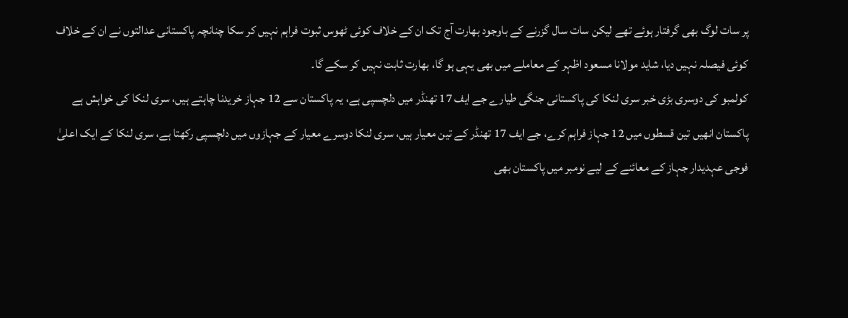پر سات لوگ بھی گرفتار ہوئے تھے لیکن سات سال گزرنے کے باوجود بھارت آج تک ان کے خلاف کوئی ٹھوس ثبوت فراہم نہیں کر سکا چنانچہ پاکستانی عدالتوں نے ان کے خلاف کوئی فیصلہ نہیں دیا، شاید مولانا مسعود اظہر کے معاملے میں بھی یہی ہو گا، بھارت ثابت نہیں کر سکے گا۔
کولمبو کی دوسری بڑی خبر سری لنکا کی پاکستانی جنگی طیارے جے ایف 17 تھنڈر میں دلچسپی ہے، یہ پاکستان سے 12 جہاز خریدنا چاہتے ہیں، سری لنکا کی خواہش ہے پاکستان انھیں تین قسطوں میں 12 جہاز فراہم کرے، جے ایف 17 تھنڈر کے تین معیار ہیں، سری لنکا دوسرے معیار کے جہازوں میں دلچسپی رکھتا ہے، سری لنکا کے ایک اعلیٰ فوجی عہدیدار جہاز کے معائنے کے لیے نومبر میں پاکستان بھی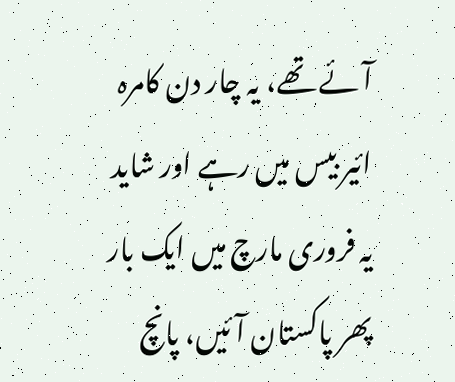آئے تھے، یہ چار دن کامرہ ائیر بیس میں رہے اور شاید یہ فروری مارچ میں ایک بار پھر پاکستان آئیں، پانچ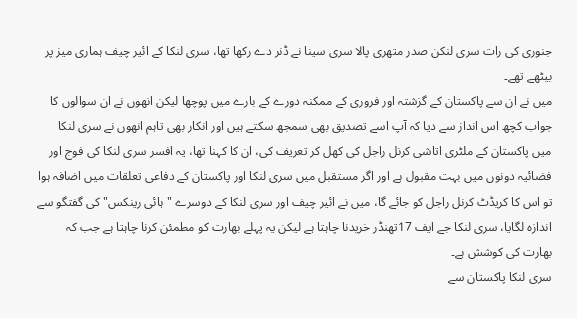جنوری کی رات سری لنکن صدر متھری پالا سری سینا نے ڈنر دے رکھا تھا، سری لنکا کے ائیر چیف ہماری میز پر بیٹھے تھے۔
میں نے ان سے پاکستان کے گزشتہ اور فروری کے ممکنہ دورے کے بارے میں پوچھا لیکن انھوں نے ان سوالوں کا جواب کچھ اس انداز سے دیا کہ آپ اسے تصدیق بھی سمجھ سکتے ہیں اور انکار بھی تاہم انھوں نے سری لنکا میں پاکستان کے ملٹری اتاشی کرنل راجل کی کھل کر تعریف کی، ان کا کہنا تھا، یہ افسر سری لنکا کی فوج اور فضائیہ دونوں میں بہت مقبول ہے اور اگر مستقبل میں سری لنکا اور پاکستان کے دفاعی تعلقات میں اضافہ ہوا تو اس کا کریڈٹ کرنل راجل کو جائے گا، میں نے ائیر چیف اور سری لنکا کے دوسرے "ہائی رینکس" کی گفتگو سے اندازہ لگایا، سری لنکا جے ایف 17تھنڈر خریدنا چاہتا ہے لیکن یہ پہلے بھارت کو مطمئن کرنا چاہتا ہے جب کہ بھارت کی کوشش ہے۔
سری لنکا پاکستان سے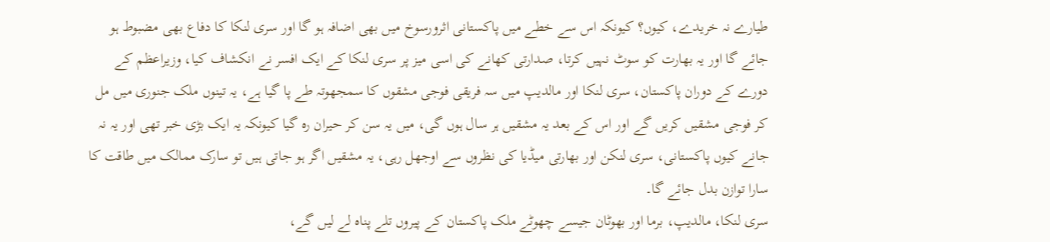طیارے نہ خریدے، کیوں؟ کیونکہ اس سے خطے میں پاکستانی اثرورسوخ میں بھی اضافہ ہو گا اور سری لنکا کا دفاع بھی مضبوط ہو جائے گا اور یہ بھارت کو سوٹ نہیں کرتا، صدارتی کھانے کی اسی میز پر سری لنکا کے ایک افسر نے انکشاف کیا، وزیراعظم کے دورے کے دوران پاکستان، سری لنکا اور مالدیپ میں سہ فریقی فوجی مشقوں کا سمجھوتہ طے پا گیا ہے، یہ تینوں ملک جنوری میں مل کر فوجی مشقیں کریں گے اور اس کے بعد یہ مشقیں ہر سال ہوں گی، میں یہ سن کر حیران رہ گیا کیونکہ یہ ایک بڑی خبر تھی اور یہ نہ جانے کیوں پاکستانی، سری لنکن اور بھارتی میڈیا کی نظروں سے اوجھل رہی، یہ مشقیں اگر ہو جاتی ہیں تو سارک ممالک میں طاقت کا سارا توازن بدل جائے گا۔
سری لنکا، مالدیپ، برما اور بھوٹان جیسے چھوٹے ملک پاکستان کے پیروں تلے پناہ لے لیں گے،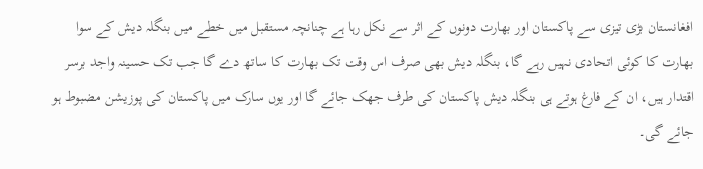افغانستان بڑی تیزی سے پاکستان اور بھارت دونوں کے اثر سے نکل رہا ہے چنانچہ مستقبل میں خطے میں بنگلہ دیش کے سوا بھارت کا کوئی اتحادی نہیں رہے گا، بنگلہ دیش بھی صرف اس وقت تک بھارت کا ساتھ دے گا جب تک حسینہ واجد برسر اقتدار ہیں، ان کے فارغ ہوتے ہی بنگلہ دیش پاکستان کی طرف جھک جائے گا اور یوں سارک میں پاکستان کی پوزیشن مضبوط ہو جائے گی۔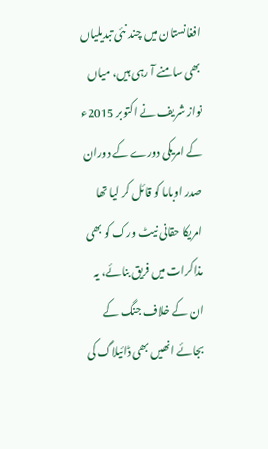افغانستان میں چند نئی تبدیلیاں بھی سامنے آ رہی ہیں، میاں نواز شریف نے اکتوبر 2015ء کے امریکی دورے کے دوران صدر اوباما کو قائل کر لیا تھا امریکا حقانی نیٹ ورک کو بھی مذاکرات میں فریق بنائے، یہ ان کے خلاف جنگ کے بجائے انھیں بھی ڈائیلاگ کی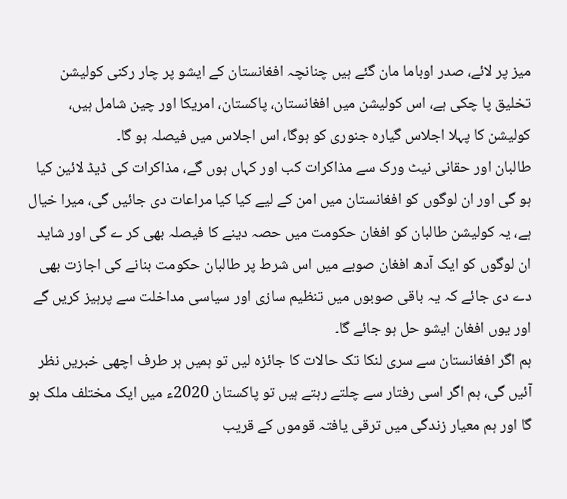میز پر لائے، صدر اوباما مان گئے ہیں چنانچہ افغانستان کے ایشو پر چار رکنی کولیشن تخلیق پا چکی ہے، اس کولیشن میں افغانستان، پاکستان، امریکا اور چین شامل ہیں، کولیشن کا پہلا اجلاس گیارہ جنوری کو ہوگا، اس اجلاس میں فیصلہ ہو گا۔
طالبان اور حقانی نیٹ ورک سے مذاکرات کب اور کہاں ہوں گے، مذاکرات کی ڈیڈ لائین کیا ہو گی اور ان لوگوں کو افغانستان میں امن کے لیے کیا کیا مراعات دی جائیں گی، میرا خیال ہے، یہ کولیشن طالبان کو افغان حکومت میں حصہ دینے کا فیصلہ بھی کر ے گی اور شاید ان لوگوں کو ایک آدھ افغان صوبے میں اس شرط پر طالبان حکومت بنانے کی اجازت بھی دے دی جائے کہ یہ باقی صوبوں میں تنظیم سازی اور سیاسی مداخلت سے پرہیز کریں گے اور یوں افغان ایشو حل ہو جائے گا۔
ہم اگر افغانستان سے سری لنکا تک حالات کا جائزہ لیں تو ہمیں ہر طرف اچھی خبریں نظر آئیں گی، ہم اگر اسی رفتار سے چلتے رہتے ہیں تو پاکستان 2020ء میں ایک مختلف ملک ہو گا اور ہم معیار زندگی میں ترقی یافتہ قوموں کے قریب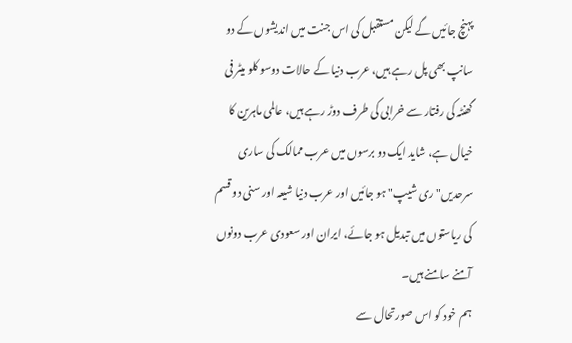پہنچ جائیں گے لیکن مستقبل کی اس جنت میں اندیشوں کے دو سانپ بھی پل رہے ہیں، عرب دنیا کے حالات دوسو کلو میٹر فی گھنٹہ کی رفتار سے خرابی کی طرف دوڑ رہے ہیں، عالمی ماہرین کا خیال ہے، شاید ایک دو برسوں میں عرب ممالک کی ساری سرحدیں"ری شیپ" ہو جائیں اور عرب دنیا شیعہ اور سنی دو قسم کی ریاستوں میں تبدیل ہو جائے، ایران اور سعودی عرب دونوں آمنے سامنے ہیں۔
ہم خود کو اس صورتحال سے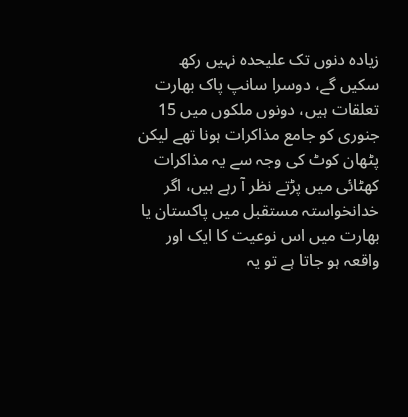زیادہ دنوں تک علیحدہ نہیں رکھ سکیں گے، دوسرا سانپ پاک بھارت تعلقات ہیں، دونوں ملکوں میں 15 جنوری کو جامع مذاکرات ہونا تھے لیکن پٹھان کوٹ کی وجہ سے یہ مذاکرات کھٹائی میں پڑتے نظر آ رہے ہیں، اگر خدانخواستہ مستقبل میں پاکستان یا بھارت میں اس نوعیت کا ایک اور واقعہ ہو جاتا ہے تو یہ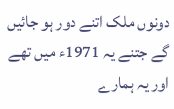دونوں ملک اتنے دور ہو جائیں گے جتنے یہ 1971ء میں تھے اور یہ ہمارے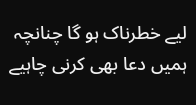لیے خطرناک ہو گا چنانچہ ہمیں دعا بھی کرنی چاہیے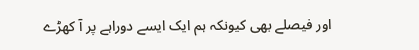اور فیصلے بھی کیونکہ ہم ایک ایسے دوراہے پر آ کھڑے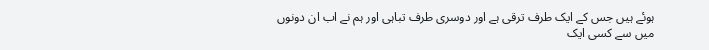ہوئے ہیں جس کے ایک طرف ترقی ہے اور دوسری طرف تباہی اور ہم نے اب ان دونوں میں سے کسی ایک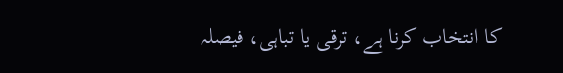کا انتخاب کرنا ہے، ترقی یا تباہی، فیصلہ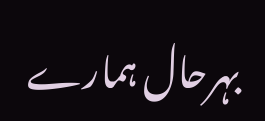بہرحال ہمارے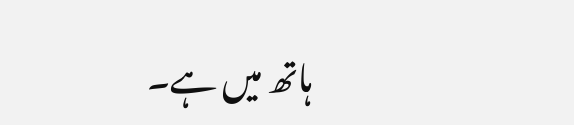ہاتھ میں ہے۔